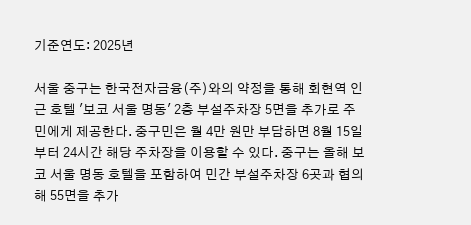기준연도: 2025년

서울 중구는 한국전자금융(주)와의 약정을 통해 회현역 인근 호텔 '보코 서울 명동' 2층 부설주차장 5면을 추가로 주민에게 제공한다. 중구민은 월 4만 원만 부담하면 8월 15일부터 24시간 해당 주차장을 이용할 수 있다. 중구는 올해 보코 서울 명동 호텔을 포함하여 민간 부설주차장 6곳과 협의해 55면을 추가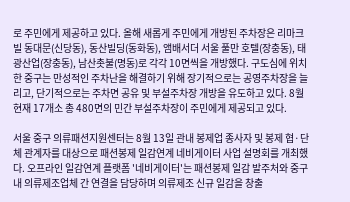로 주민에게 제공하고 있다. 올해 새롭게 주민에게 개방된 주차장은 리마크빌 동대문(신당동), 동산빌딩(동화동), 앰배서더 서울 풀만 호텔(장충동), 태광산업(장충동), 남산촛불(명동)로 각각 10면씩을 개방했다. 구도심에 위치한 중구는 만성적인 주차난을 해결하기 위해 장기적으로는 공영주차장을 늘리고, 단기적으로는 주차면 공유 및 부설주차장 개방을 유도하고 있다. 8월 현재 17개소 총 480면의 민간 부설주차장이 주민에게 제공되고 있다.

서울 중구 의류패션지원센터는 8월 13일 관내 봉제업 종사자 및 봉제 협·단체 관계자를 대상으로 패션봉제 일감연계 네비게이터 사업 설명회를 개최했다. 오프라인 일감연계 플랫폼 '네비게이터'는 패션봉제 일감 발주처와 중구 내 의류제조업체 간 연결을 담당하며 의류제조 신규 일감을 창출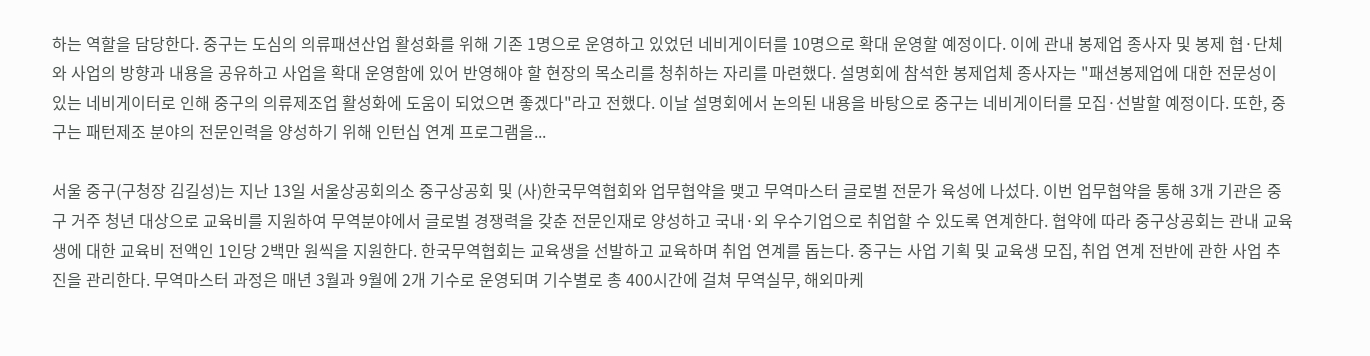하는 역할을 담당한다. 중구는 도심의 의류패션산업 활성화를 위해 기존 1명으로 운영하고 있었던 네비게이터를 10명으로 확대 운영할 예정이다. 이에 관내 봉제업 종사자 및 봉제 협·단체와 사업의 방향과 내용을 공유하고 사업을 확대 운영함에 있어 반영해야 할 현장의 목소리를 청취하는 자리를 마련했다. 설명회에 참석한 봉제업체 종사자는 "패션봉제업에 대한 전문성이 있는 네비게이터로 인해 중구의 의류제조업 활성화에 도움이 되었으면 좋겠다"라고 전했다. 이날 설명회에서 논의된 내용을 바탕으로 중구는 네비게이터를 모집·선발할 예정이다. 또한, 중구는 패턴제조 분야의 전문인력을 양성하기 위해 인턴십 연계 프로그램을...

서울 중구(구청장 김길성)는 지난 13일 서울상공회의소 중구상공회 및 (사)한국무역협회와 업무협약을 맺고 무역마스터 글로벌 전문가 육성에 나섰다. 이번 업무협약을 통해 3개 기관은 중구 거주 청년 대상으로 교육비를 지원하여 무역분야에서 글로벌 경쟁력을 갖춘 전문인재로 양성하고 국내·외 우수기업으로 취업할 수 있도록 연계한다. 협약에 따라 중구상공회는 관내 교육생에 대한 교육비 전액인 1인당 2백만 원씩을 지원한다. 한국무역협회는 교육생을 선발하고 교육하며 취업 연계를 돕는다. 중구는 사업 기획 및 교육생 모집, 취업 연계 전반에 관한 사업 추진을 관리한다. 무역마스터 과정은 매년 3월과 9월에 2개 기수로 운영되며 기수별로 총 400시간에 걸쳐 무역실무, 해외마케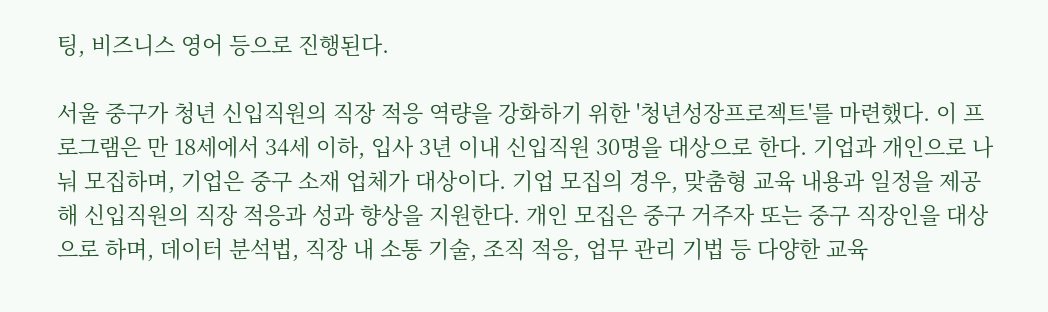팅, 비즈니스 영어 등으로 진행된다.

서울 중구가 청년 신입직원의 직장 적응 역량을 강화하기 위한 '청년성장프로젝트'를 마련했다. 이 프로그램은 만 18세에서 34세 이하, 입사 3년 이내 신입직원 30명을 대상으로 한다. 기업과 개인으로 나눠 모집하며, 기업은 중구 소재 업체가 대상이다. 기업 모집의 경우, 맞춤형 교육 내용과 일정을 제공해 신입직원의 직장 적응과 성과 향상을 지원한다. 개인 모집은 중구 거주자 또는 중구 직장인을 대상으로 하며, 데이터 분석법, 직장 내 소통 기술, 조직 적응, 업무 관리 기법 등 다양한 교육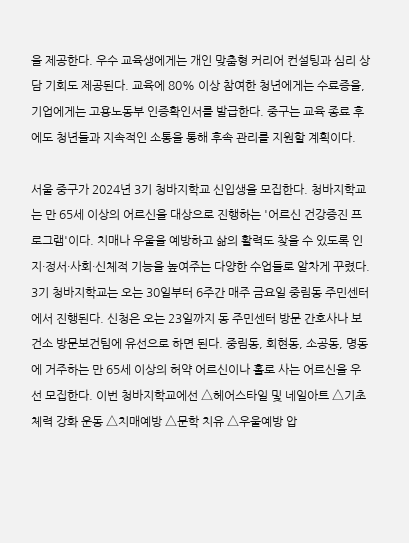을 제공한다. 우수 교육생에게는 개인 맞춤형 커리어 컨설팅과 심리 상담 기회도 제공된다. 교육에 80% 이상 참여한 청년에게는 수료증을, 기업에게는 고용노동부 인증확인서를 발급한다. 중구는 교육 종료 후에도 청년들과 지속적인 소통을 통해 후속 관리를 지원할 계획이다.

서울 중구가 2024년 3기 청바지학교 신입생을 모집한다. 청바지학교는 만 65세 이상의 어르신을 대상으로 진행하는 '어르신 건강증진 프로그램'이다. 치매나 우울을 예방하고 삶의 활력도 찾을 수 있도록 인지·정서·사회·신체적 기능을 높여주는 다양한 수업들로 알차게 꾸렸다. 3기 청바지학교는 오는 30일부터 6주간 매주 금요일 중림동 주민센터에서 진행된다. 신청은 오는 23일까지 동 주민센터 방문 간호사나 보건소 방문보건팀에 유선으로 하면 된다. 중림동, 회현동, 소공동, 명동에 거주하는 만 65세 이상의 허약 어르신이나 홀로 사는 어르신을 우선 모집한다. 이번 청바지학교에선 △헤어스타일 및 네일아트 △기초 체력 강화 운동 △치매예방 △문학 치유 △우울예방 압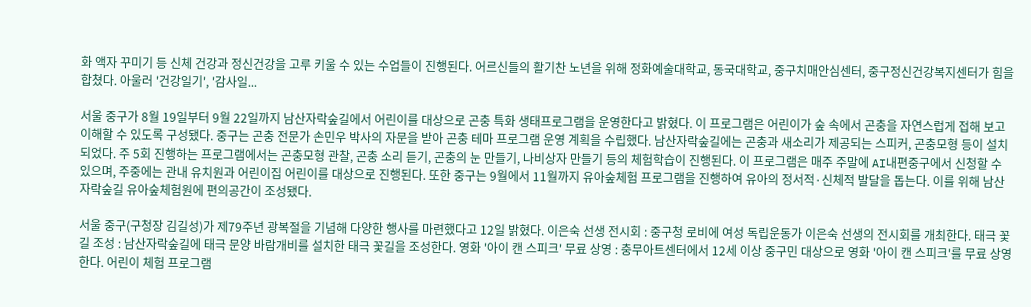화 액자 꾸미기 등 신체 건강과 정신건강을 고루 키울 수 있는 수업들이 진행된다. 어르신들의 활기찬 노년을 위해 정화예술대학교, 동국대학교, 중구치매안심센터, 중구정신건강복지센터가 힘을 합쳤다. 아울러 '건강일기', '감사일...

서울 중구가 8월 19일부터 9월 22일까지 남산자락숲길에서 어린이를 대상으로 곤충 특화 생태프로그램을 운영한다고 밝혔다. 이 프로그램은 어린이가 숲 속에서 곤충을 자연스럽게 접해 보고 이해할 수 있도록 구성됐다. 중구는 곤충 전문가 손민우 박사의 자문을 받아 곤충 테마 프로그램 운영 계획을 수립했다. 남산자락숲길에는 곤충과 새소리가 제공되는 스피커, 곤충모형 등이 설치되었다. 주 5회 진행하는 프로그램에서는 곤충모형 관찰, 곤충 소리 듣기, 곤충의 눈 만들기, 나비상자 만들기 등의 체험학습이 진행된다. 이 프로그램은 매주 주말에 AI내편중구에서 신청할 수 있으며, 주중에는 관내 유치원과 어린이집 어린이를 대상으로 진행된다. 또한 중구는 9월에서 11월까지 유아숲체험 프로그램을 진행하여 유아의 정서적·신체적 발달을 돕는다. 이를 위해 남산자락숲길 유아숲체험원에 편의공간이 조성됐다.

서울 중구(구청장 김길성)가 제79주년 광복절을 기념해 다양한 행사를 마련했다고 12일 밝혔다. 이은숙 선생 전시회 : 중구청 로비에 여성 독립운동가 이은숙 선생의 전시회를 개최한다. 태극 꽃길 조성 : 남산자락숲길에 태극 문양 바람개비를 설치한 태극 꽃길을 조성한다. 영화 '아이 캔 스피크' 무료 상영 : 충무아트센터에서 12세 이상 중구민 대상으로 영화 '아이 캔 스피크'를 무료 상영한다. 어린이 체험 프로그램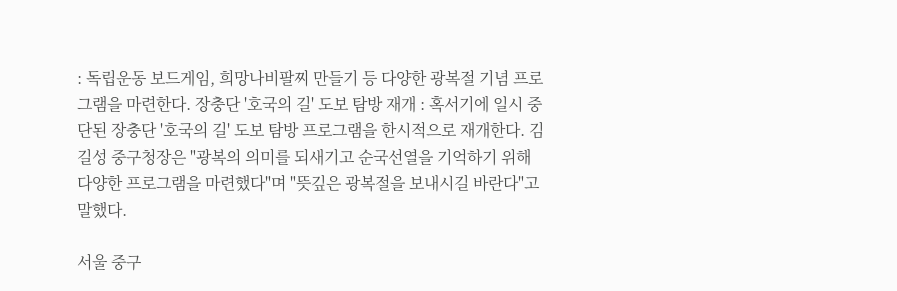: 독립운동 보드게임, 희망나비팔찌 만들기 등 다양한 광복절 기념 프로그램을 마련한다. 장충단 '호국의 길' 도보 탐방 재개 : 혹서기에 일시 중단된 장충단 '호국의 길' 도보 탐방 프로그램을 한시적으로 재개한다. 김길성 중구청장은 "광복의 의미를 되새기고 순국선열을 기억하기 위해 다양한 프로그램을 마련했다"며 "뜻깊은 광복절을 보내시길 바란다"고 말했다.

서울 중구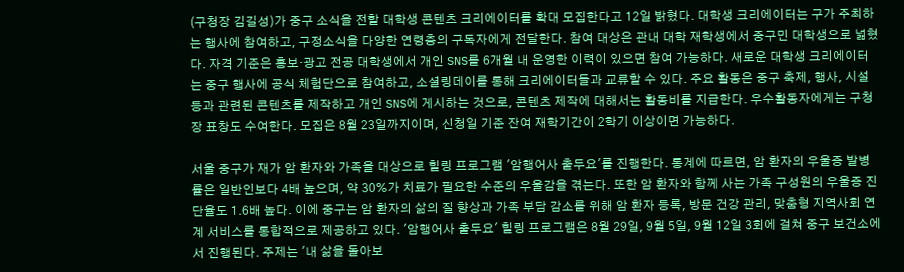(구청장 김길성)가 중구 소식을 전할 대학생 콘텐츠 크리에이터를 확대 모집한다고 12일 밝혔다. 대학생 크리에이터는 구가 주최하는 행사에 참여하고, 구정소식을 다양한 연령층의 구독자에게 전달한다. 참여 대상은 관내 대학 재학생에서 중구민 대학생으로 넓혔다. 자격 기준은 홍보·광고 전공 대학생에서 개인 SNS를 6개월 내 운영한 이력이 있으면 참여 가능하다. 새로운 대학생 크리에이터는 중구 행사에 공식 체험단으로 참여하고, 소셜링데이를 통해 크리에이터들과 교류할 수 있다. 주요 활동은 중구 축제, 행사, 시설 등과 관련된 콘텐츠를 제작하고 개인 SNS에 게시하는 것으로, 콘텐츠 제작에 대해서는 활동비를 지급한다. 우수활동자에게는 구청장 표창도 수여한다. 모집은 8월 23일까지이며, 신청일 기준 잔여 재학기간이 2학기 이상이면 가능하다.

서울 중구가 재가 암 환자와 가족을 대상으로 힐링 프로그램 '암행어사 출두요'를 진행한다. 통계에 따르면, 암 환자의 우울증 발병률은 일반인보다 4배 높으며, 약 30%가 치료가 필요한 수준의 우울감을 겪는다. 또한 암 환자와 함께 사는 가족 구성원의 우울증 진단율도 1.6배 높다. 이에 중구는 암 환자의 삶의 질 향상과 가족 부담 감소를 위해 암 환자 등록, 방문 건강 관리, 맞춤형 지역사회 연계 서비스를 통합적으로 제공하고 있다. '암행어사 출두요' 힐링 프로그램은 8월 29일, 9월 5일, 9월 12일 3회에 걸쳐 중구 보건소에서 진행된다. 주제는 '내 삶을 돌아보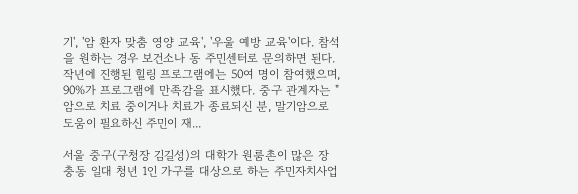기', '암 환자 맞춤 영양 교육', '우울 예방 교육'이다. 참석을 원하는 경우 보건소나 동 주민센터로 문의하면 된다. 작년에 진행된 힐링 프로그램에는 50여 명이 참여했으며, 90%가 프로그램에 만족감을 표시했다. 중구 관계자는 "암으로 치료 중이거나 치료가 종료되신 분, 말기암으로 도움이 필요하신 주민이 재...

서울 중구(구청장 김길성)의 대학가 원룸촌이 많은 장충동 일대 청년 1인 가구를 대상으로 하는 주민자치사업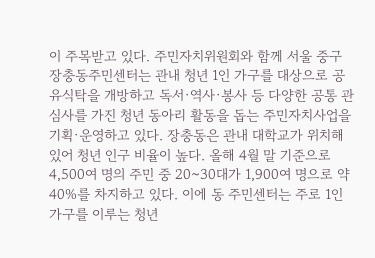이 주목받고 있다. 주민자치위원회와 함께 서울 중구 장충동주민센터는 관내 청년 1인 가구를 대상으로 공유식탁을 개방하고 독서·역사·봉사 등 다양한 공통 관심사를 가진 청년 동아리 활동을 돕는 주민자치사업을 기획·운영하고 있다. 장충동은 관내 대학교가 위치해 있어 청년 인구 비율이 높다. 올해 4월 말 기준으로 4,500여 명의 주민 중 20~30대가 1,900여 명으로 약 40%를 차지하고 있다. 이에 동 주민센터는 주로 1인 가구를 이루는 청년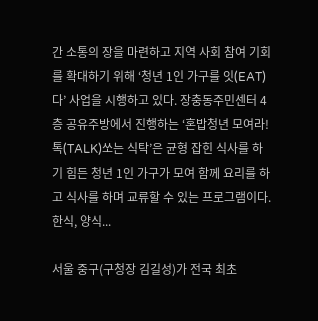간 소통의 장을 마련하고 지역 사회 참여 기회를 확대하기 위해 ‘청년 1인 가구를 잇(EAT)다’ 사업을 시행하고 있다. 장충동주민센터 4층 공유주방에서 진행하는 ‘혼밥청년 모여라! 톡(TALK)쏘는 식탁’은 균형 잡힌 식사를 하기 힘든 청년 1인 가구가 모여 함께 요리를 하고 식사를 하며 교류할 수 있는 프로그램이다. 한식, 양식...

서울 중구(구청장 김길성)가 전국 최초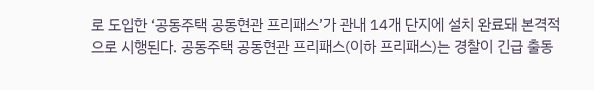로 도입한 ‘공동주택 공동현관 프리패스’가 관내 14개 단지에 설치 완료돼 본격적으로 시행된다. 공동주택 공동현관 프리패스(이하 프리패스)는 경찰이 긴급 출동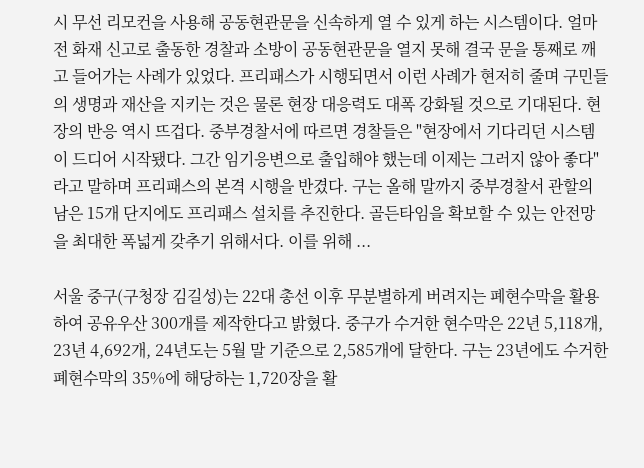시 무선 리모컨을 사용해 공동현관문을 신속하게 열 수 있게 하는 시스템이다. 얼마 전 화재 신고로 출동한 경찰과 소방이 공동현관문을 열지 못해 결국 문을 통째로 깨고 들어가는 사례가 있었다. 프리패스가 시행되면서 이런 사례가 현저히 줄며 구민들의 생명과 재산을 지키는 것은 물론 현장 대응력도 대폭 강화될 것으로 기대된다. 현장의 반응 역시 뜨겁다. 중부경찰서에 따르면 경찰들은 "현장에서 기다리던 시스템이 드디어 시작됐다. 그간 임기응변으로 출입해야 했는데 이제는 그러지 않아 좋다"라고 말하며 프리패스의 본격 시행을 반겼다. 구는 올해 말까지 중부경찰서 관할의 남은 15개 단지에도 프리패스 설치를 추진한다. 골든타임을 확보할 수 있는 안전망을 최대한 폭넓게 갖추기 위해서다. 이를 위해 ...

서울 중구(구청장 김길성)는 22대 총선 이후 무분별하게 버려지는 폐현수막을 활용하여 공유우산 300개를 제작한다고 밝혔다. 중구가 수거한 현수막은 22년 5,118개, 23년 4,692개, 24년도는 5월 말 기준으로 2,585개에 달한다. 구는 23년에도 수거한 폐현수막의 35%에 해당하는 1,720장을 활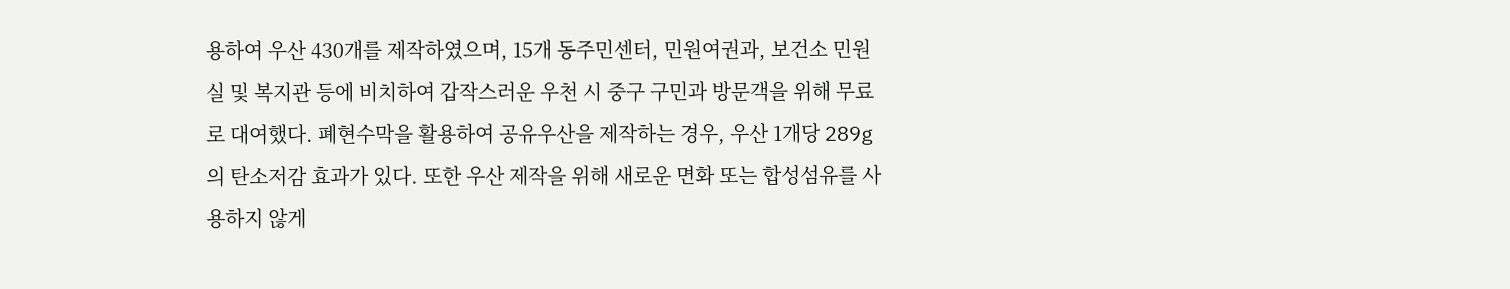용하여 우산 430개를 제작하였으며, 15개 동주민센터, 민원여권과, 보건소 민원실 및 복지관 등에 비치하여 갑작스러운 우천 시 중구 구민과 방문객을 위해 무료로 대여했다. 폐현수막을 활용하여 공유우산을 제작하는 경우, 우산 1개당 289g의 탄소저감 효과가 있다. 또한 우산 제작을 위해 새로운 면화 또는 합성섬유를 사용하지 않게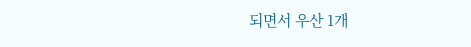되면서 우산 1개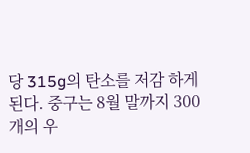당 315g의 탄소를 저감 하게 된다. 중구는 8월 말까지 300개의 우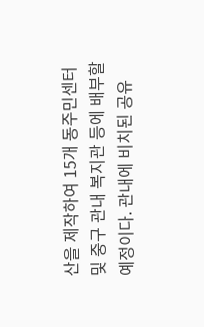산을 제작하여 15개 동주민센터 및 중구 관내 복지관 등에 배부할 예정이다. 관내에 비치된 공유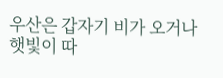우산은 갑자기 비가 오거나 햇빛이 따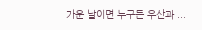가운 날이면 누구든 우산과 ...